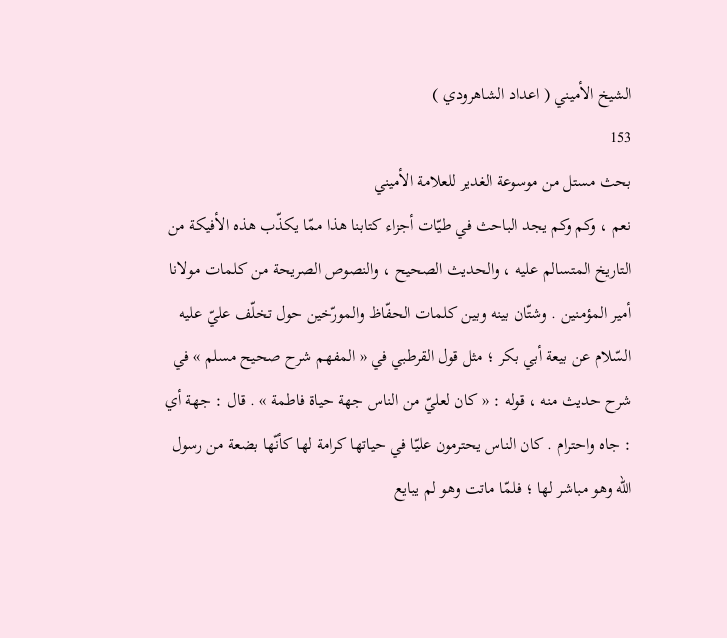الشيخ الأميني ( اعداد الشاهرودي )
153
بحث مستل من موسوعة الغدير للعلامة الأميني
نعم ، وكم وكم يجد الباحث في طيّات أجزاء كتابنا هذا ممّا يكذّب هذه الأفيكة من التاريخ المتسالم عليه ، والحديث الصحيح ، والنصوص الصريحة من كلمات مولانا أمير المؤمنين . وشتّان بينه وبين كلمات الحفّاظ والمورّخين حول تخلّف عليّ عليه السّلام عن بيعة أبي بكر ؛ مثل قول القرطبي في « المفهم شرح صحيح مسلم » في شرح حديث منه ، قوله : « كان لعليّ من الناس جهة حياة فاطمة » . قال : جهة أي : جاه واحترام . كان الناس يحترمون عليّا في حياتها كرامة لها كأنّها بضعة من رسول اللّه وهو مباشر لها ؛ فلمّا ماتت وهو لم يبايع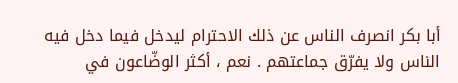أبا بكر انصرف الناس عن ذلك الاحترام ليدخل فيما دخل فيه الناس ولا يفرّق جماعتهم . نعم ، أكثر الوضّاعون في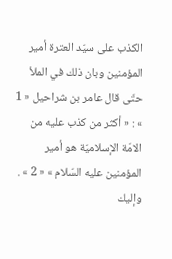الكذب على سيّد العترة أمير المؤمنين وبان ذلك في الملأ حتّى قال عامر بن شراحيل « 1 » : « أكثر من كذب عليه من الامّة الإسلاميّة هو أمير المؤمنين عليه السّلام » « 2 » . وإليك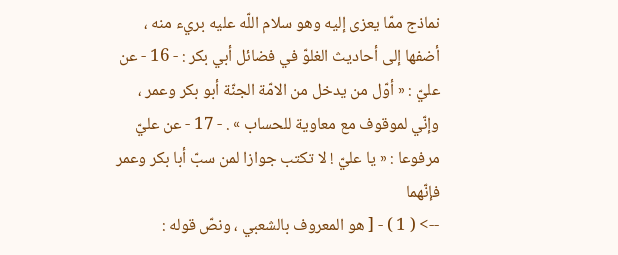نماذج ممّا يعزى إليه وهو سلام اللّه عليه بريء منه ، أضفها إلى أحاديث الغلوّ في فضائل أبي بكر : - 16 - عن عليّ : « أوّل من يدخل من الامّة الجنّة أبو بكر وعمر ، وإنّي لموقوف مع معاوية للحساب » . - 17 - عن عليّ مرفوعا : « يا عليّ ! لا تكتب جوازا لمن سبّ أبا بكر وعمر فإنّهما
--> ( 1 ) - [ هو المعروف بالشعبي ، ونصّ قوله :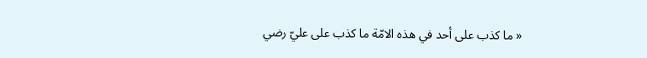« ما كذب على أحد في هذه الامّة ما كذب على عليّ رضي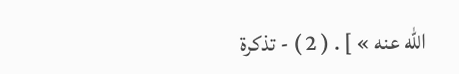اللّه عنه » ] . ( 2 ) - تذكرة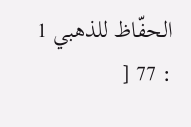الحفّاظ للذهبي 1 : 77 [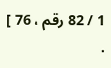1 / 82 رقم ، 76 ] .